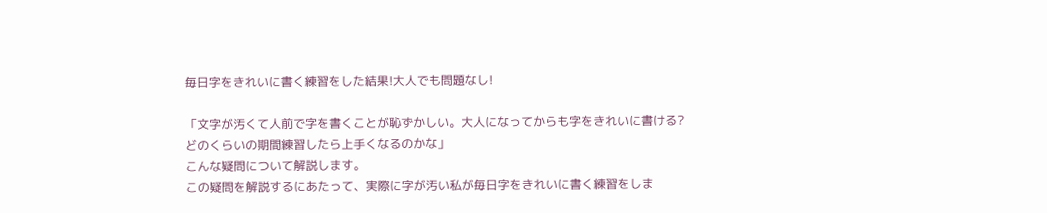毎日字をきれいに書く練習をした結果!大人でも問題なし!

「文字が汚くて人前で字を書くことが恥ずかしい。大人になってからも字をきれいに書ける?どのくらいの期間練習したら上手くなるのかな」
こんな疑問について解説します。
この疑問を解説するにあたって、実際に字が汚い私が毎日字をきれいに書く練習をしま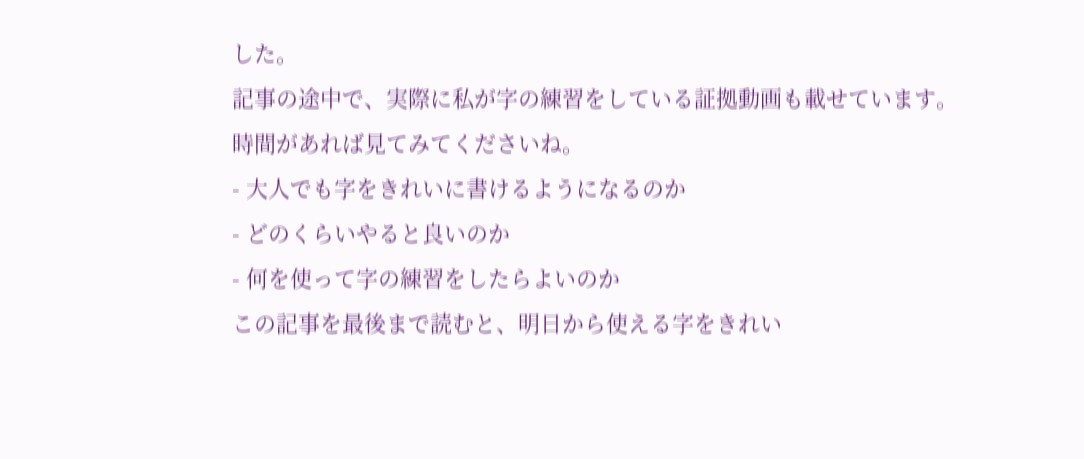した。
記事の途中で、実際に私が字の練習をしている証拠動画も載せています。
時間があれば見てみてくださいね。
- 大人でも字をきれいに書けるようになるのか
- どのくらいやると良いのか
- 何を使って字の練習をしたらよいのか
この記事を最後まで読むと、明日から使える字をきれい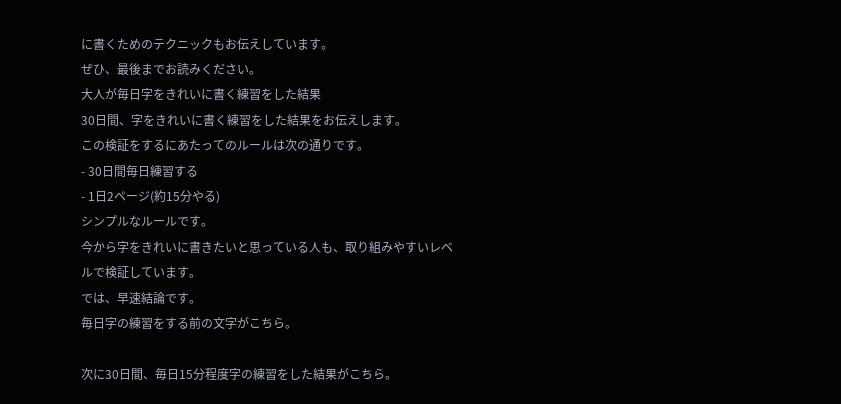に書くためのテクニックもお伝えしています。
ぜひ、最後までお読みください。
大人が毎日字をきれいに書く練習をした結果
30日間、字をきれいに書く練習をした結果をお伝えします。
この検証をするにあたってのルールは次の通りです。
- 30日間毎日練習する
- 1日2ページ(約15分やる)
シンプルなルールです。
今から字をきれいに書きたいと思っている人も、取り組みやすいレベルで検証しています。
では、早速結論です。
毎日字の練習をする前の文字がこちら。

次に30日間、毎日15分程度字の練習をした結果がこちら。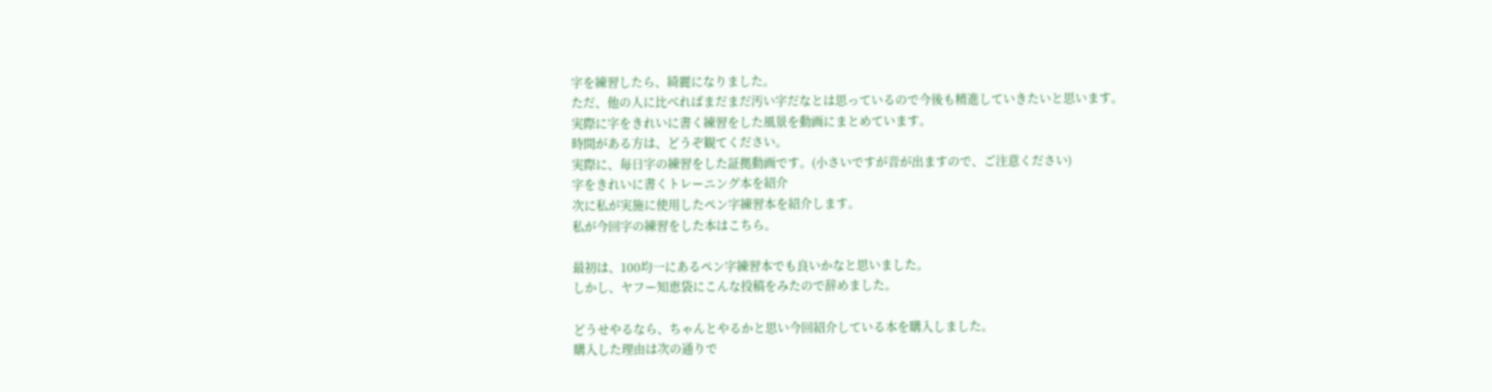字を練習したら、綺麗になりました。
ただ、他の人に比べればまだまだ汚い字だなとは思っているので今後も精進していきたいと思います。
実際に字をきれいに書く練習をした風景を動画にまとめています。
時間がある方は、どうぞ観てください。
実際に、毎日字の練習をした証拠動画です。(小さいですが音が出ますので、ご注意ください)
字をきれいに書くトレーニング本を紹介
次に私が実施に使用したペン字練習本を紹介します。
私が今回字の練習をした本はこちら。

最初は、100均一にあるペン字練習本でも良いかなと思いました。
しかし、ヤフー知恵袋にこんな投稿をみたので辞めました。

どうせやるなら、ちゃんとやるかと思い今回紹介している本を購入しました。
購入した理由は次の通りで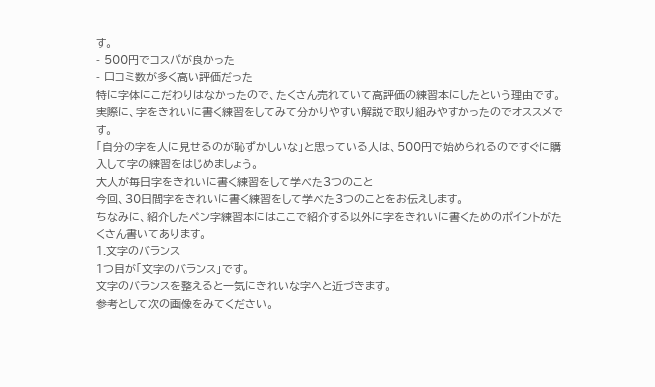す。
- 500円でコスパが良かった
- 口コミ数が多く高い評価だった
特に字体にこだわりはなかったので、たくさん売れていて高評価の練習本にしたという理由です。
実際に、字をきれいに書く練習をしてみて分かりやすい解説で取り組みやすかったのでオススメです。
「自分の字を人に見せるのが恥ずかしいな」と思っている人は、500円で始められるのですぐに購入して字の練習をはじめましょう。
大人が毎日字をきれいに書く練習をして学べた3つのこと
今回、30日間字をきれいに書く練習をして学べた3つのことをお伝えします。
ちなみに、紹介したペン字練習本にはここで紹介する以外に字をきれいに書くためのポイントがたくさん書いてあります。
1.文字のバランス
1つ目が「文字のバランス」です。
文字のバランスを整えると一気にきれいな字へと近づきます。
参考として次の画像をみてください。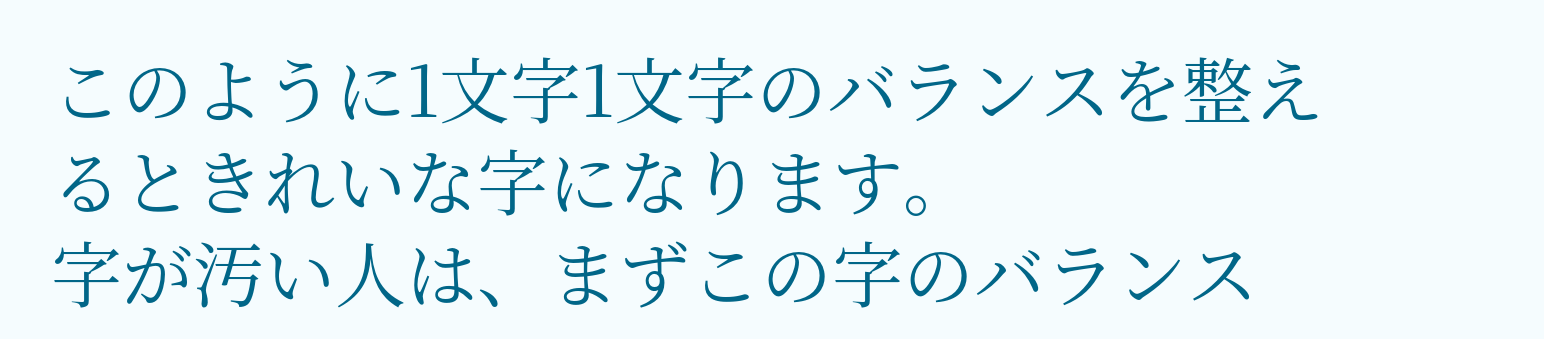このように1文字1文字のバランスを整えるときれいな字になります。
字が汚い人は、まずこの字のバランス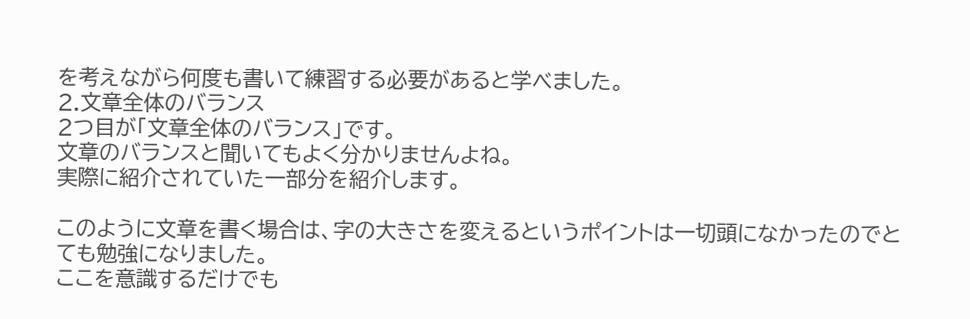を考えながら何度も書いて練習する必要があると学べました。
2.文章全体のバランス
2つ目が「文章全体のバランス」です。
文章のバランスと聞いてもよく分かりませんよね。
実際に紹介されていた一部分を紹介します。

このように文章を書く場合は、字の大きさを変えるというポイントは一切頭になかったのでとても勉強になりました。
ここを意識するだけでも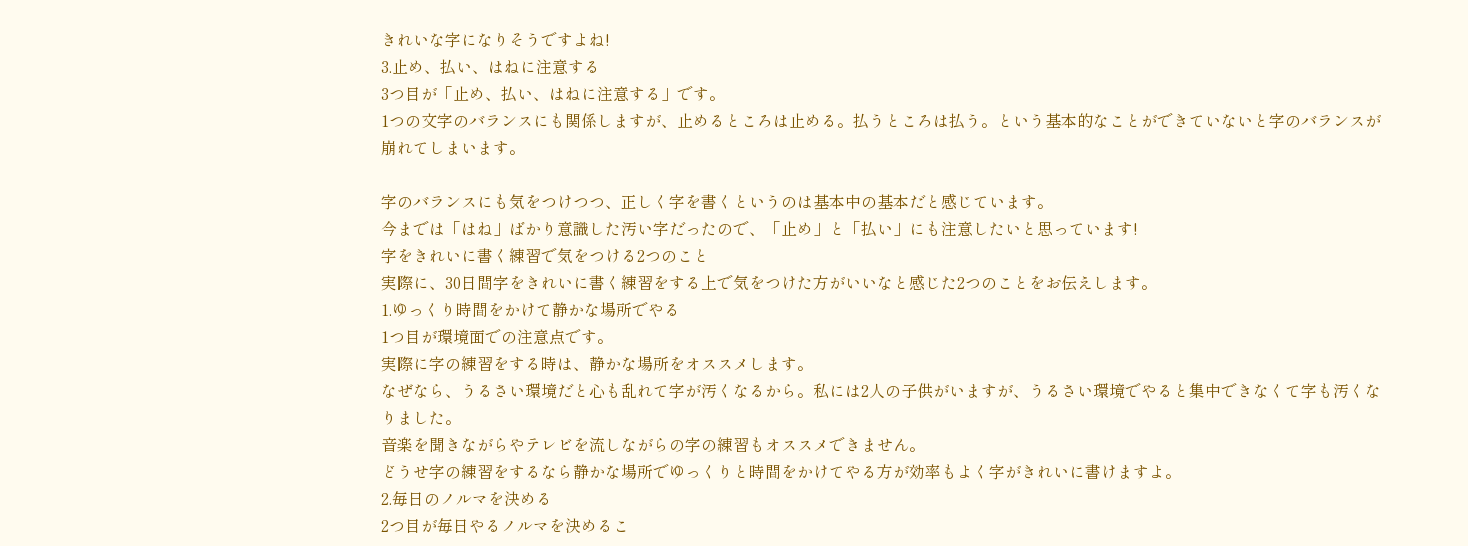きれいな字になりそうですよね!
3.止め、払い、はねに注意する
3つ目が「止め、払い、はねに注意する」です。
1つの文字のバランスにも関係しますが、止めるところは止める。払うところは払う。という基本的なことができていないと字のバランスが崩れてしまいます。

字のバランスにも気をつけつつ、正しく字を書くというのは基本中の基本だと感じています。
今までは「はね」ばかり意識した汚い字だったので、「止め」と「払い」にも注意したいと思っています!
字をきれいに書く練習で気をつける2つのこと
実際に、30日間字をきれいに書く練習をする上で気をつけた方がいいなと感じた2つのことをお伝えします。
1.ゆっくり時間をかけて静かな場所でやる
1つ目が環境面での注意点です。
実際に字の練習をする時は、静かな場所をオススメします。
なぜなら、うるさい環境だと心も乱れて字が汚くなるから。私には2人の子供がいますが、うるさい環境でやると集中できなくて字も汚くなりました。
音楽を聞きながらやテレビを流しながらの字の練習もオススメできません。
どうせ字の練習をするなら静かな場所でゆっくりと時間をかけてやる方が効率もよく字がきれいに書けますよ。
2.毎日のノルマを決める
2つ目が毎日やるノルマを決めるこ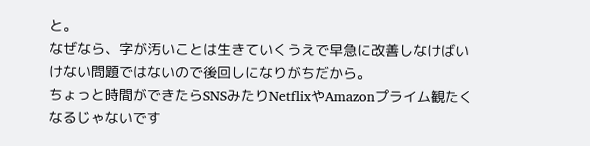と。
なぜなら、字が汚いことは生きていくうえで早急に改善しなけばいけない問題ではないので後回しになりがちだから。
ちょっと時間ができたらSNSみたりNetflixやAmazonプライム観たくなるじゃないです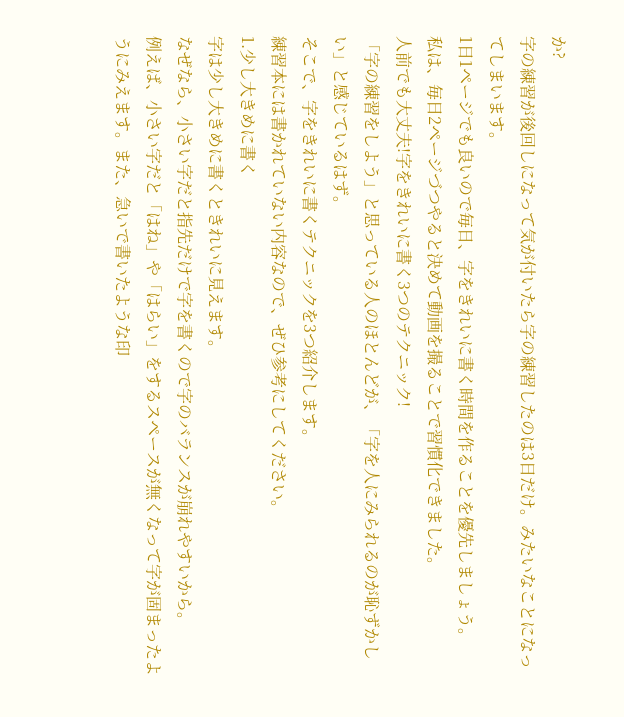か?
字の練習が後回しになって気が付いたら字の練習したのは3日だけ。みたいなことになってしまいます。
1日1ページでも良いので毎日、字をきれいに書く時間を作ることを優先しましょう。
私は、毎日2ページづつやると決めて動画を撮ることで習慣化できました。
人前でも大丈夫!字をきれいに書く3つのテクニック!
「字の練習をしよう」と思っている人のほとんどが、「字を人にみられるのが恥ずかしい」と感じているはず。
そこで、字をきれいに書くテクニックを3つ紹介します。
練習本には書かれていない内容なので、ぜひ参考にしてください。
1.少し大きめに書く
字は少し大きめに書くときれいに見えます。
なぜなら、小さい字だと指先だけで字を書くので字のバランスが崩れやすいから。
例えば、小さい字だと「はね」や「はらい」をするスペースが無くなって字が固まったようにみえます。また、急いで書いたような印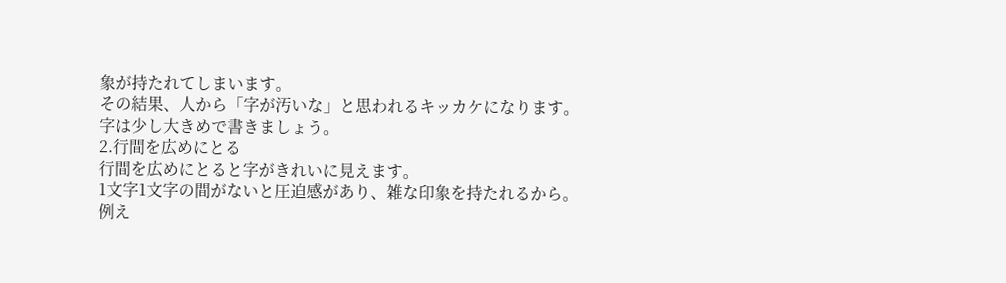象が持たれてしまいます。
その結果、人から「字が汚いな」と思われるキッカケになります。
字は少し大きめで書きましょう。
2.行間を広めにとる
行間を広めにとると字がきれいに見えます。
1文字1文字の間がないと圧迫感があり、雑な印象を持たれるから。
例え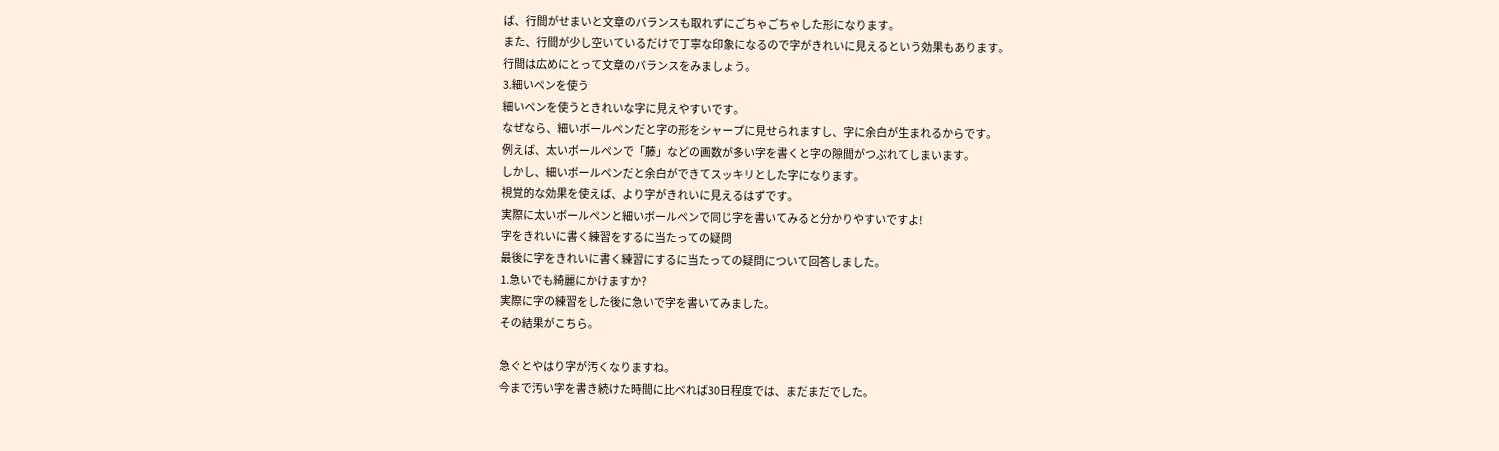ば、行間がせまいと文章のバランスも取れずにごちゃごちゃした形になります。
また、行間が少し空いているだけで丁寧な印象になるので字がきれいに見えるという効果もあります。
行間は広めにとって文章のバランスをみましょう。
3.細いペンを使う
細いペンを使うときれいな字に見えやすいです。
なぜなら、細いボールペンだと字の形をシャープに見せられますし、字に余白が生まれるからです。
例えば、太いボールペンで「藤」などの画数が多い字を書くと字の隙間がつぶれてしまいます。
しかし、細いボールペンだと余白ができてスッキリとした字になります。
視覚的な効果を使えば、より字がきれいに見えるはずです。
実際に太いボールペンと細いボールペンで同じ字を書いてみると分かりやすいですよ!
字をきれいに書く練習をするに当たっての疑問
最後に字をきれいに書く練習にするに当たっての疑問について回答しました。
1.急いでも綺麗にかけますか?
実際に字の練習をした後に急いで字を書いてみました。
その結果がこちら。

急ぐとやはり字が汚くなりますね。
今まで汚い字を書き続けた時間に比べれば30日程度では、まだまだでした。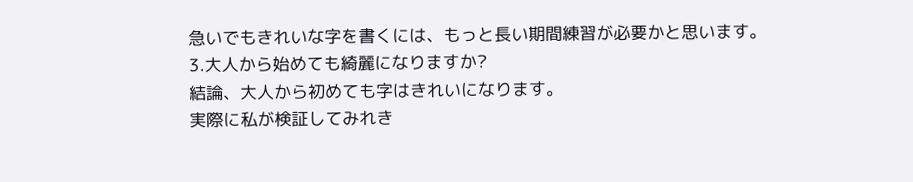急いでもきれいな字を書くには、もっと長い期間練習が必要かと思います。
3.大人から始めても綺麗になりますか?
結論、大人から初めても字はきれいになります。
実際に私が検証してみれき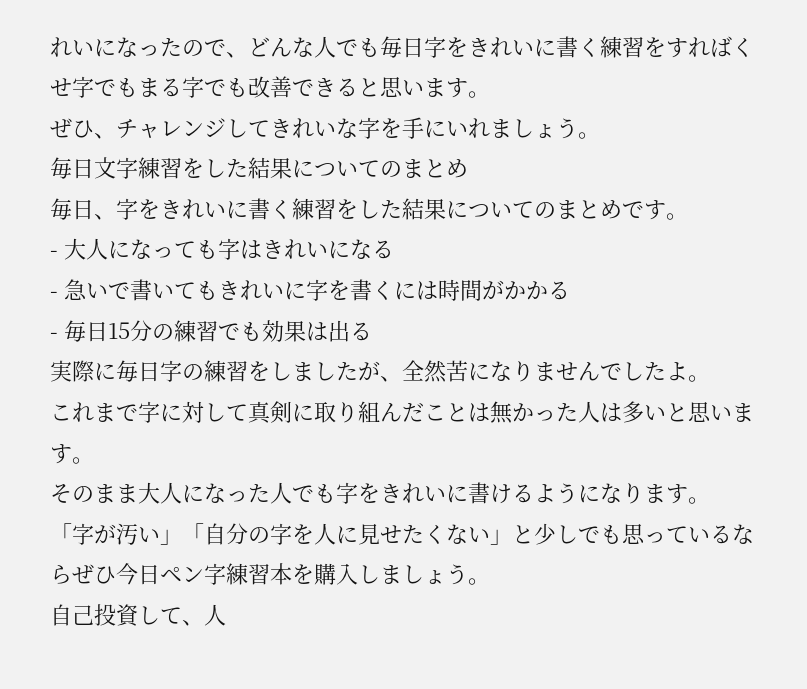れいになったので、どんな人でも毎日字をきれいに書く練習をすればくせ字でもまる字でも改善できると思います。
ぜひ、チャレンジしてきれいな字を手にいれましょう。
毎日文字練習をした結果についてのまとめ
毎日、字をきれいに書く練習をした結果についてのまとめです。
- 大人になっても字はきれいになる
- 急いで書いてもきれいに字を書くには時間がかかる
- 毎日15分の練習でも効果は出る
実際に毎日字の練習をしましたが、全然苦になりませんでしたよ。
これまで字に対して真剣に取り組んだことは無かった人は多いと思います。
そのまま大人になった人でも字をきれいに書けるようになります。
「字が汚い」「自分の字を人に見せたくない」と少しでも思っているならぜひ今日ペン字練習本を購入しましょう。
自己投資して、人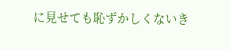に見せても恥ずかしくないき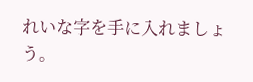れいな字を手に入れましょう。